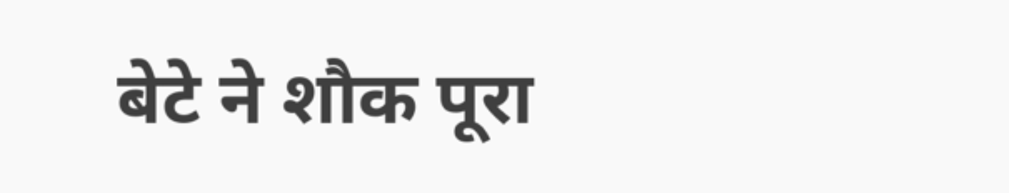बेटे ने शौक पूरा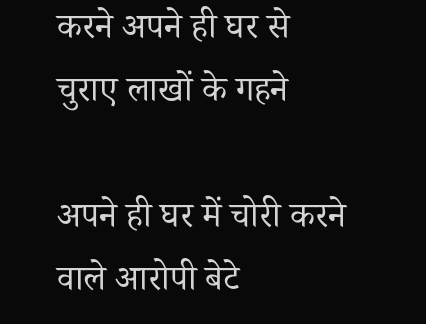करने अपने ही घर से चुराए लाखों के गहने

अपने ही घर में चोरी करने वाले आरोपी बेटे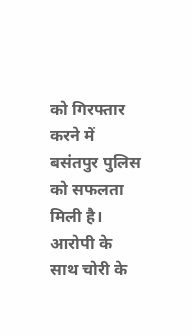को गिरफ्तार करने में बसंतपुर पुलिस को सफलता मिली है। आरोपी के साथ चोरी के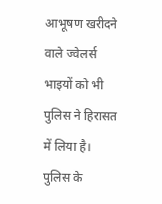आभूषण खरीदने वाले ज्वेलर्स भाइयों को भी पुलिस ने हिरासत में लिया है। पुलिस के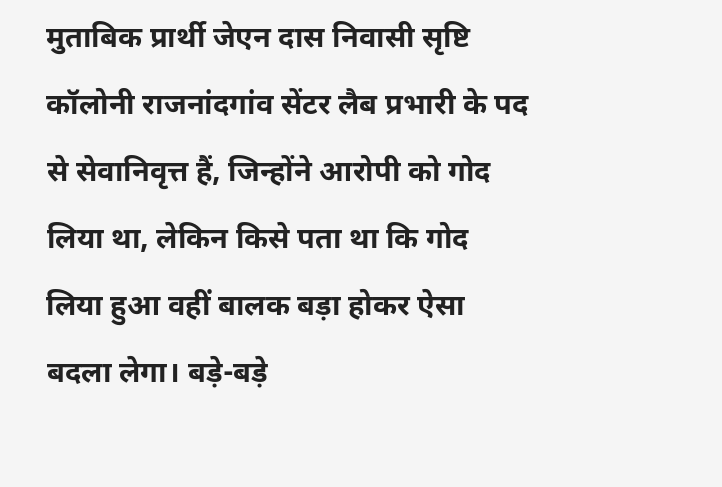मुताबिक प्रार्थी जेएन दास निवासी सृष्टि कॉलोनी राजनांदगांव सेंटर लैब प्रभारी के पद से सेवानिवृत्त हैं, जिन्होंने आरोपी को गोद लिया था, लेकिन किसे पता था कि गोद लिया हुआ वहीं बालक बड़ा होकर ऐसा बदला लेगा। बड़े-बड़े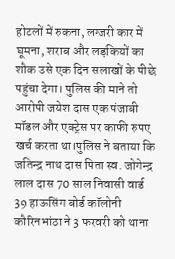होटलों में रुकना, लग्जरी कार में घूमना, शराब और लड़कियों का शौक उसे एक दिन सलाखों के पीछे पहुंचा देगा। पुलिस की माने तो आरोपी जयेश दास एक पंजाबी मॉडल और एक्ट्रेस पर काफी रुपए खर्च करता था।पुलिस ने बताया कि जतिन्द्र नाथ दास पिता स्व. जोगेन्द्र लाल दास 70 साल निवासी वार्ड 39 हाऊसिंग बोर्ड कॉलोनी कौरिनभांठा ने 3 फरवरी को थाना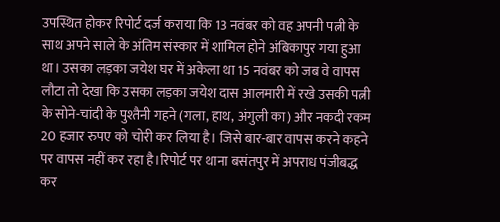उपस्थित होकर रिपोर्ट दर्ज कराया कि 13 नवंबर को वह अपनी पत्नी के साथ अपने साले के अंतिम संस्कार में शामिल होने अंबिकापुर गया हुआ था। उसका लड़का जयेश घर में अकेला था 15 नवंबर को जब वे वापस लौटा तो देखा कि उसका लड़का जयेश दास आलमारी में रखे उसकी पत्नी के सोने-चांदी के पुश्तैनी गहने (गला, हाथ, अंगुली का) और नकदी रकम 20 हजार रुपए को चोरी कर लिया है। जिसे बार-बार वापस करने कहने पर वापस नहीं कर रहा है।रिपोर्ट पर थाना बसंतपुर में अपराध पंजीबद्ध कर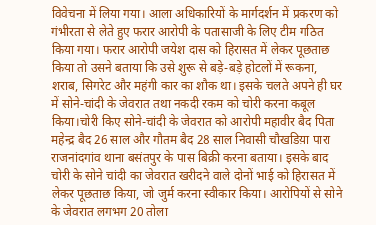विवेचना में लिया गया। आला अधिकारियों के मार्गदर्शन में प्रकरण को गंभीरता से लेते हुए फरार आरोपी के पतासाजी के लिए टीम गठित किया गया। फरार आरोपी जयेश दास को हिरासत में लेकर पूछताछ किया तो उसने बताया कि उसे शुरू से बड़े-बड़े होटलों में रूकना, शराब, सिगरेट और महंगी कार का शौक था। इसके चलते अपने ही घर में सोने-चांदी के जेवरात तथा नकदी रकम को चोरी करना कबूल किया।चोरी किए सोने-चांदी के जेवरात को आरोपी महावीर बैद पिता महेन्द्र बैद 26 साल और गौतम बैद 28 साल निवासी चौखडिय़ा पारा राजनांदगांव थाना बसंतपुर के पास बिक्री करना बताया। इसके बाद चोरी के सोने चांदी का जेवरात खरीदने वाले दोनों भाई को हिरासत में लेकर पूछताछ किया, जो जुर्म करना स्वीकार किया। आरोपियों से सोने के जेवरात लगभग 20 तोला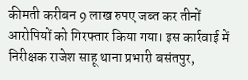कीमती करीबन 9 लाख रुपए जब्त कर तीनों आरोपियों को गिरफ्तार किया गया। इस कार्रवाई में निरीक्षक राजेश साहू थाना प्रभारी बसंतपुर,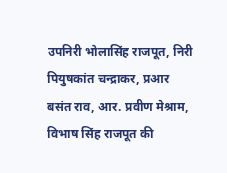उपनिरी भोलासिंह राजपूत, निरी पियुषकांत चन्द्राकर, प्रआर बसंत राव, आर. प्रवीण मेश्राम, विभाष सिंह राजपूत की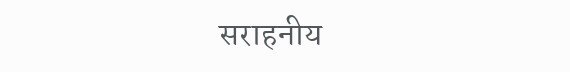सराहनीय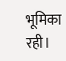भूमिका रही।